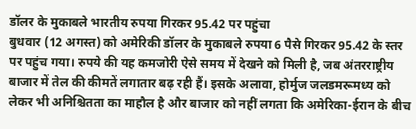डॉलर के मुकाबले भारतीय रुपया गिरकर 95.42 पर पहुंचा
बुधवार (12 अगस्त) को अमेरिकी डॉलर के मुकाबले रुपया 6 पैसे गिरकर 95.42 के स्तर पर पहुंच गया। रुपये की यह कमजोरी ऐसे समय में देखने को मिली है, जब अंतरराष्ट्रीय बाजार में तेल की कीमतें लगातार बढ़ रही हैं। इसके अलावा, होर्मुज जलडमरूमध्य को लेकर भी अनिश्चितता का माहौल है और बाजार को नहीं लगता कि अमेरिका-ईरान के बीच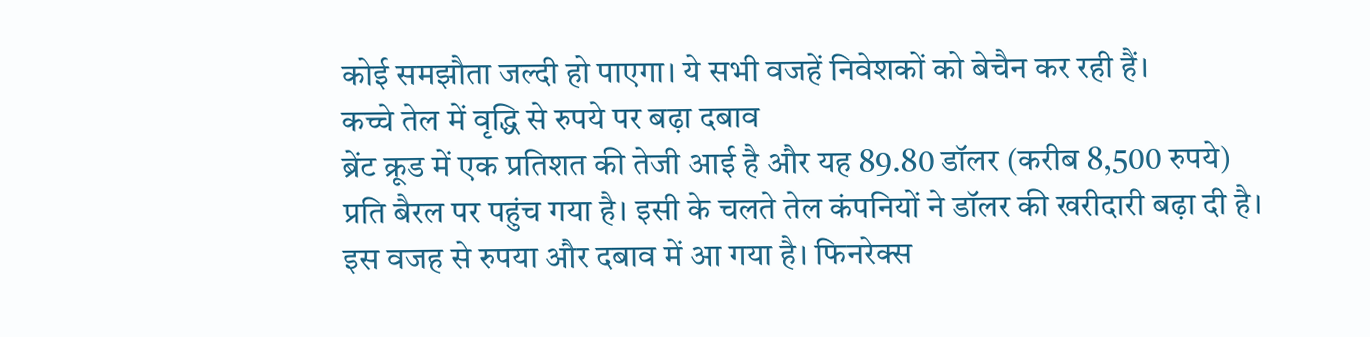कोई समझौता जल्दी हो पाएगा। ये सभी वजहें निवेशकों को बेचैन कर रही हैं।
कच्चे तेल में वृद्धि से रुपये पर बढ़ा दबाव
ब्रेंट क्रूड में एक प्रतिशत की तेजी आई है और यह 89.80 डॉलर (करीब 8,500 रुपये) प्रति बैरल पर पहुंच गया है। इसी के चलते तेल कंपनियों ने डॉलर की खरीदारी बढ़ा दी है। इस वजह से रुपया और दबाव में आ गया है। फिनरेक्स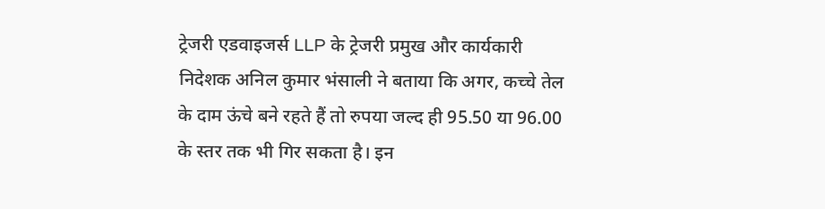ट्रेजरी एडवाइजर्स LLP के ट्रेजरी प्रमुख और कार्यकारी निदेशक अनिल कुमार भंसाली ने बताया कि अगर, कच्चे तेल के दाम ऊंचे बने रहते हैं तो रुपया जल्द ही 95.50 या 96.00 के स्तर तक भी गिर सकता है। इन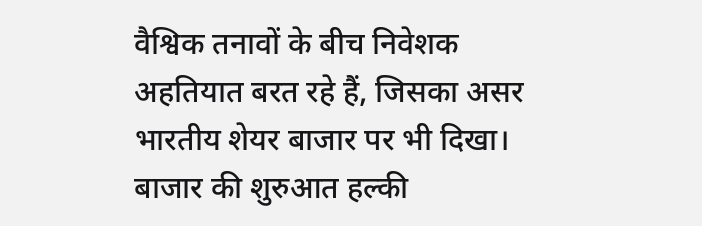वैश्विक तनावों के बीच निवेशक अहतियात बरत रहे हैं, जिसका असर भारतीय शेयर बाजार पर भी दिखा। बाजार की शुरुआत हल्की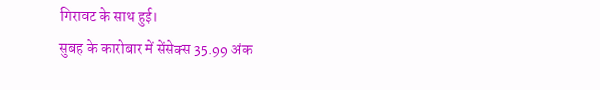गिरावट के साथ हुई।
सुबह के कारोबार में सेंसेक्स 35.99 अंक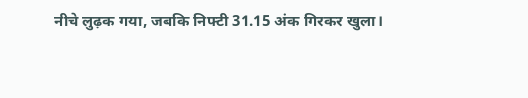नीचे लुढ़क गया, जबकि निफ्टी 31.15 अंक गिरकर खुला।